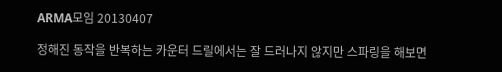ARMA모임 20130407

정해진 동작을 반복하는 카운터 드릴에서는 잘 드러나지 않지만 스파링을 해보면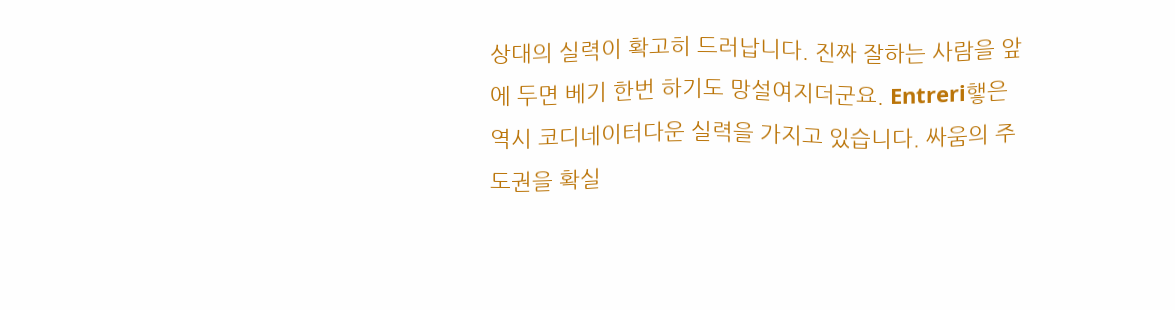상대의 실력이 확고히 드러납니다. 진짜 잘하는 사람을 앞에 두면 베기 한번 하기도 망설여지더군요. Entreri햏은 역시 코디네이터다운 실력을 가지고 있습니다. 싸움의 주도권을 확실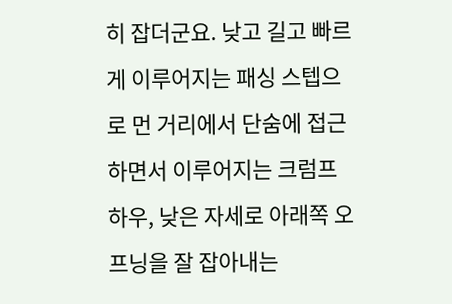히 잡더군요. 낮고 길고 빠르게 이루어지는 패싱 스텝으로 먼 거리에서 단숨에 접근하면서 이루어지는 크럼프하우, 낮은 자세로 아래쪽 오프닝을 잘 잡아내는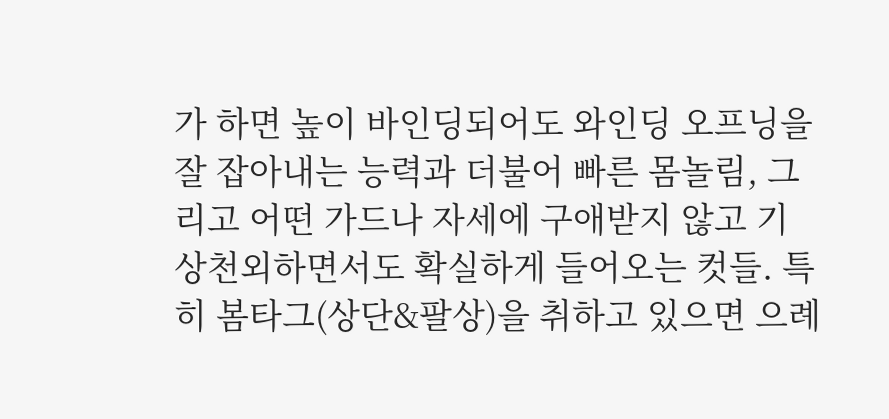가 하면 높이 바인딩되어도 와인딩 오프닝을 잘 잡아내는 능력과 더불어 빠른 몸놀림, 그리고 어떤 가드나 자세에 구애받지 않고 기상천외하면서도 확실하게 들어오는 컷들. 특히 봄타그(상단&팔상)을 취하고 있으면 으례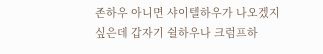존하우 아니면 샤이텔하우가 나오겠지 싶은데 갑자기 쉴하우나 크럼프하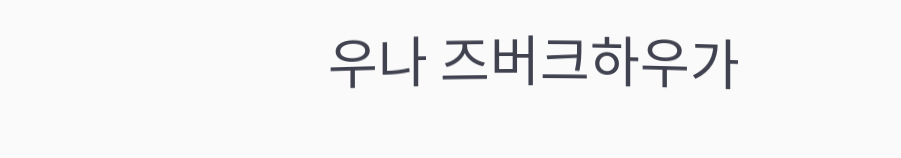우나 즈버크하우가